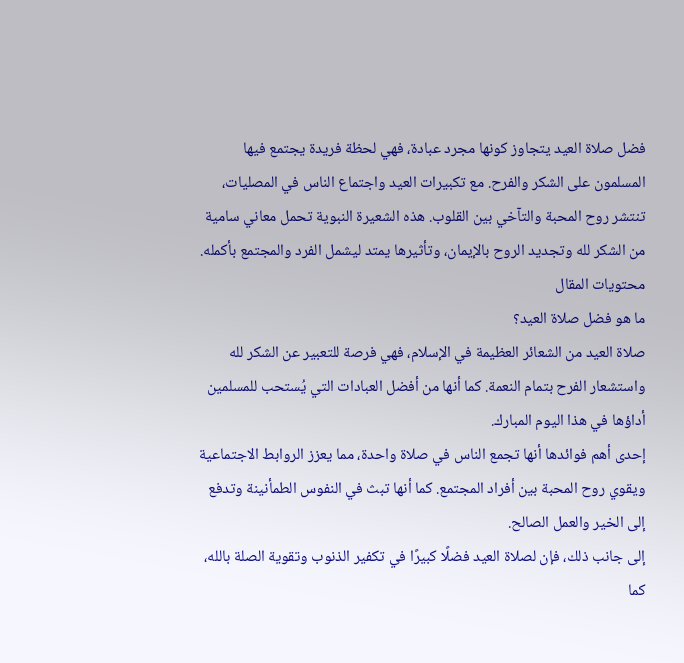فضل صلاة العيد يتجاوز كونها مجرد عبادة، فهي لحظة فريدة يجتمع فيها المسلمون على الشكر والفرح. مع تكبيرات العيد واجتماع الناس في المصليات، تنتشر روح المحبة والتآخي بين القلوب. هذه الشعيرة النبوية تحمل معاني سامية من الشكر لله وتجديد الروح بالإيمان، وتأثيرها يمتد ليشمل الفرد والمجتمع بأكمله.
محتويات المقال
ما هو فضل صلاة العيد؟
صلاة العيد من الشعائر العظيمة في الإسلام، فهي فرصة للتعبير عن الشكر لله واستشعار الفرح بتمام النعمة. كما أنها من أفضل العبادات التي يُستحب للمسلمين أداؤها في هذا اليوم المبارك.
إحدى أهم فوائدها أنها تجمع الناس في صلاة واحدة، مما يعزز الروابط الاجتماعية ويقوي روح المحبة بين أفراد المجتمع. كما أنها تبث في النفوس الطمأنينة وتدفع إلى الخير والعمل الصالح.
إلى جانب ذلك، فإن لصلاة العيد فضلًا كبيرًا في تكفير الذنوب وتقوية الصلة بالله، كما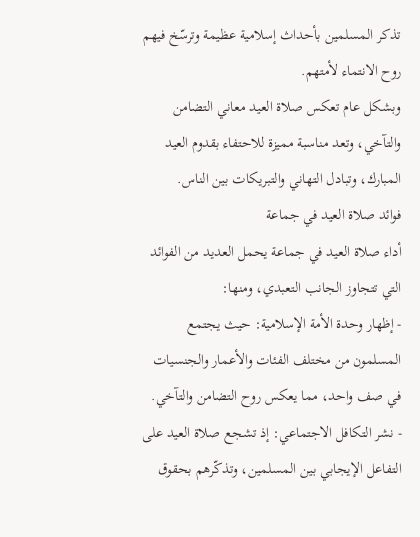تذكر المسلمين بأحداث إسلامية عظيمة وترسّخ فيهم روح الانتماء لأمتهم.
وبشكل عام تعكس صلاة العيد معاني التضامن والتآخي، وتعد مناسبة مميزة للاحتفاء بقدوم العيد المبارك، وتبادل التهاني والتبريكات بين الناس.
فوائد صلاة العيد في جماعة
أداء صلاة العيد في جماعة يحمل العديد من الفوائد التي تتجاوز الجانب التعبدي، ومنها:
- إظهار وحدة الأمة الإسلامية: حيث يجتمع المسلمون من مختلف الفئات والأعمار والجنسيات في صف واحد، مما يعكس روح التضامن والتآخي.
- نشر التكافل الاجتماعي: إذ تشجع صلاة العيد على التفاعل الإيجابي بين المسلمين، وتذكّرهم بحقوق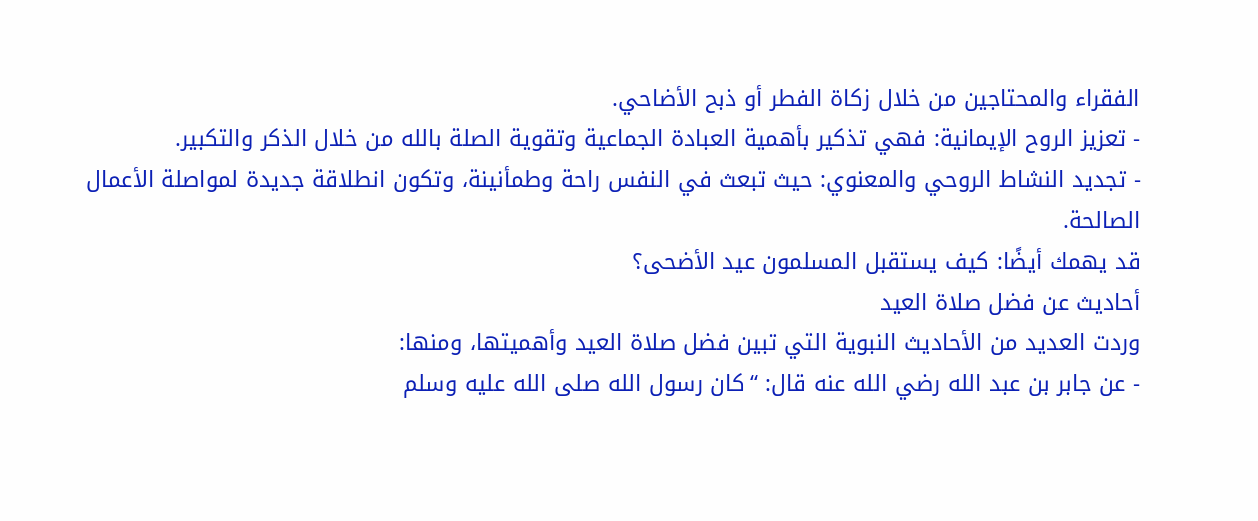الفقراء والمحتاجين من خلال زكاة الفطر أو ذبح الأضاحي.
- تعزيز الروح الإيمانية: فهي تذكير بأهمية العبادة الجماعية وتقوية الصلة بالله من خلال الذكر والتكبير.
- تجديد النشاط الروحي والمعنوي: حيث تبعث في النفس راحة وطمأنينة، وتكون انطلاقة جديدة لمواصلة الأعمال الصالحة.
قد يهمك أيضًا: كيف يستقبل المسلمون عيد الأضحى؟
أحاديث عن فضل صلاة العيد
وردت العديد من الأحاديث النبوية التي تبين فضل صلاة العيد وأهميتها، ومنها:
- عن جابر بن عبد الله رضي الله عنه قال: “كان رسول الله صلى الله عليه وسلم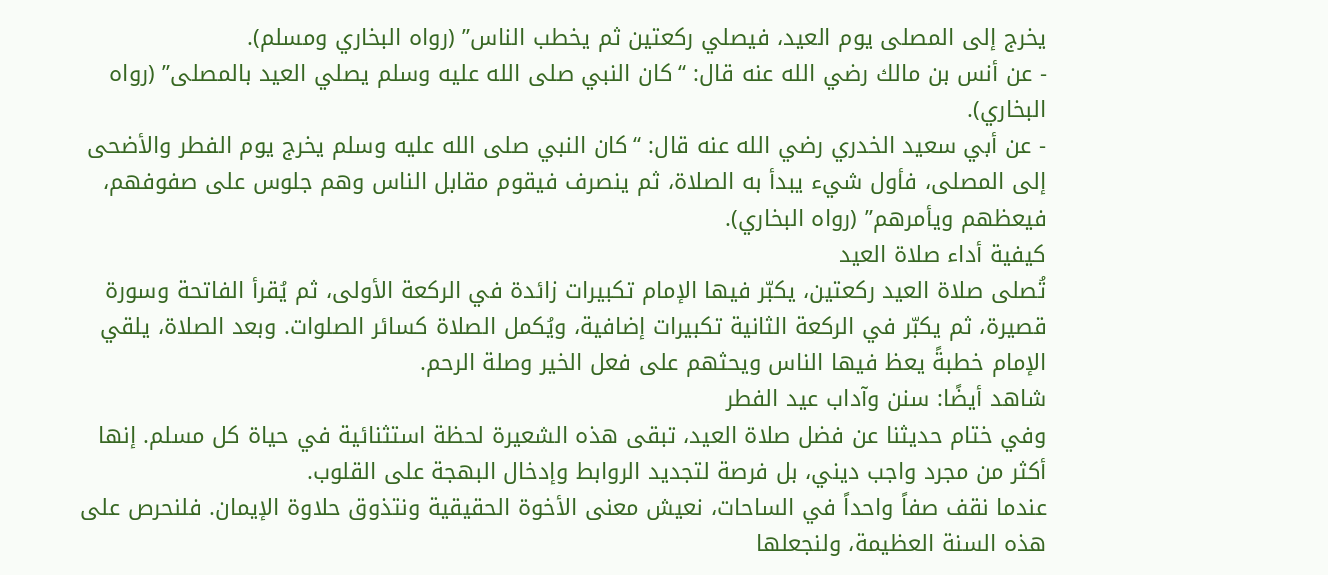يخرج إلى المصلى يوم العيد، فيصلي ركعتين ثم يخطب الناس” (رواه البخاري ومسلم).
- عن أنس بن مالك رضي الله عنه قال: “كان النبي صلى الله عليه وسلم يصلي العيد بالمصلى” (رواه البخاري).
- عن أبي سعيد الخدري رضي الله عنه قال: “كان النبي صلى الله عليه وسلم يخرج يوم الفطر والأضحى إلى المصلى، فأول شيء يبدأ به الصلاة، ثم ينصرف فيقوم مقابل الناس وهم جلوس على صفوفهم، فيعظهم ويأمرهم” (رواه البخاري).
كيفية أداء صلاة العيد
تُصلى صلاة العيد ركعتين، يكبّر فيها الإمام تكبيرات زائدة في الركعة الأولى، ثم يُقرأ الفاتحة وسورة قصيرة، ثم يكبّر في الركعة الثانية تكبيرات إضافية، ويُكمل الصلاة كسائر الصلوات. وبعد الصلاة، يلقي الإمام خطبةً يعظ فيها الناس ويحثهم على فعل الخير وصلة الرحم.
شاهد أيضًا: سنن وآداب عيد الفطر
وفي ختام حديثنا عن فضل صلاة العيد، تبقى هذه الشعيرة لحظة استثنائية في حياة كل مسلم. إنها أكثر من مجرد واجب ديني، بل فرصة لتجديد الروابط وإدخال البهجة على القلوب.
عندما نقف صفاً واحداً في الساحات، نعيش معنى الأخوة الحقيقية ونتذوق حلاوة الإيمان. فلنحرص على هذه السنة العظيمة، ولنجعلها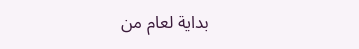بداية لعام من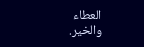العطاء والخير.